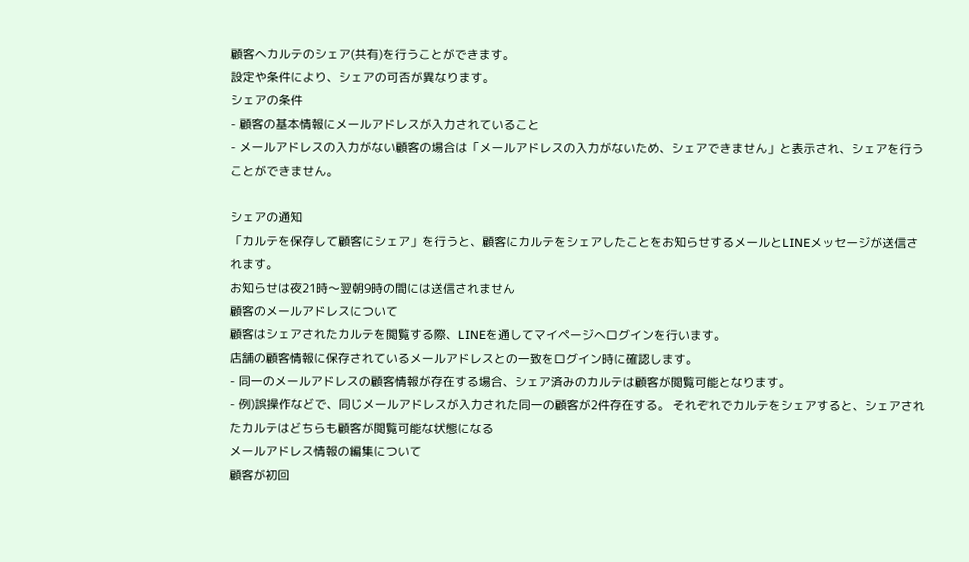顧客へカルテのシェア(共有)を行うことができます。
設定や条件により、シェアの可否が異なります。
シェアの条件
- 顧客の基本情報にメールアドレスが入力されていること
- メールアドレスの入力がない顧客の場合は「メールアドレスの入力がないため、シェアできません」と表示され、シェアを行うことができません。

シェアの通知
「カルテを保存して顧客にシェア」を行うと、顧客にカルテをシェアしたことをお知らせするメールとLINEメッセージが送信されます。
お知らせは夜21時〜翌朝9時の間には送信されません
顧客のメールアドレスについて
顧客はシェアされたカルテを閲覧する際、LINEを通してマイページへログインを行います。
店舗の顧客情報に保存されているメールアドレスとの一致をログイン時に確認します。
- 同一のメールアドレスの顧客情報が存在する場合、シェア済みのカルテは顧客が閲覧可能となります。
- 例)誤操作などで、同じメールアドレスが入力された同一の顧客が2件存在する。 それぞれでカルテをシェアすると、シェアされたカルテはどちらも顧客が閲覧可能な状態になる
メールアドレス情報の編集について
顧客が初回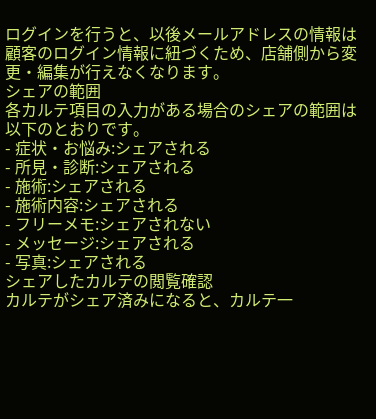ログインを行うと、以後メールアドレスの情報は顧客のログイン情報に紐づくため、店舗側から変更・編集が行えなくなります。
シェアの範囲
各カルテ項目の入力がある場合のシェアの範囲は以下のとおりです。
- 症状・お悩み:シェアされる
- 所見・診断:シェアされる
- 施術:シェアされる
- 施術内容:シェアされる
- フリーメモ:シェアされない
- メッセージ:シェアされる
- 写真:シェアされる
シェアしたカルテの閲覧確認
カルテがシェア済みになると、カルテ一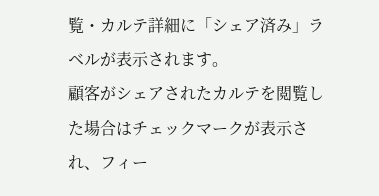覧・カルテ詳細に「シェア済み」ラベルが表示されます。
顧客がシェアされたカルテを閲覧した場合はチェックマークが表示され、フィー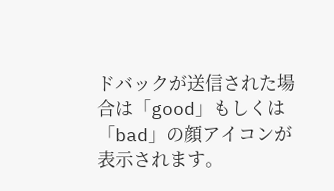ドバックが送信された場合は「good」もしくは「bad」の顔アイコンが表示されます。